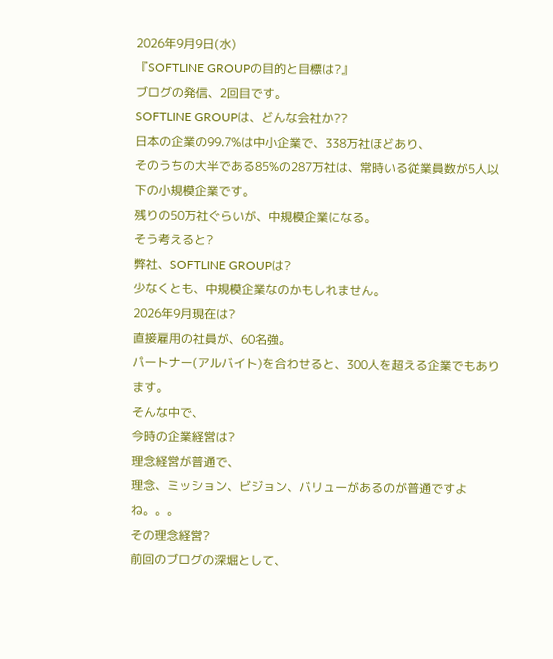2026年9月9日(水)
『SOFTLINE GROUPの目的と目標は?』
ブログの発信、2回目です。
SOFTLINE GROUPは、どんな会社か??
日本の企業の99.7%は中小企業で、338万社ほどあり、
そのうちの大半である85%の287万社は、常時いる従業員数が5人以下の小規模企業です。
残りの50万社ぐらいが、中規模企業になる。
そう考えると?
弊社、SOFTLINE GROUPは?
少なくとも、中規模企業なのかもしれません。
2026年9月現在は?
直接雇用の社員が、60名強。
パートナー(アルバイト)を合わせると、300人を超える企業でもあります。
そんな中で、
今時の企業経営は?
理念経営が普通で、
理念、ミッション、ビジョン、バリューがあるのが普通ですよね。。。
その理念経営?
前回のブログの深堀として、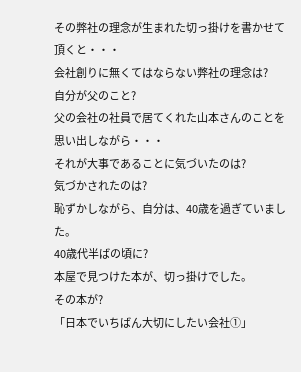その弊社の理念が生まれた切っ掛けを書かせて頂くと・・・
会社創りに無くてはならない弊社の理念は?
自分が父のこと?
父の会社の社員で居てくれた山本さんのことを思い出しながら・・・
それが大事であることに気づいたのは?
気づかされたのは?
恥ずかしながら、自分は、40歳を過ぎていました。
40歳代半ばの頃に?
本屋で見つけた本が、切っ掛けでした。
その本が?
「日本でいちばん大切にしたい会社①」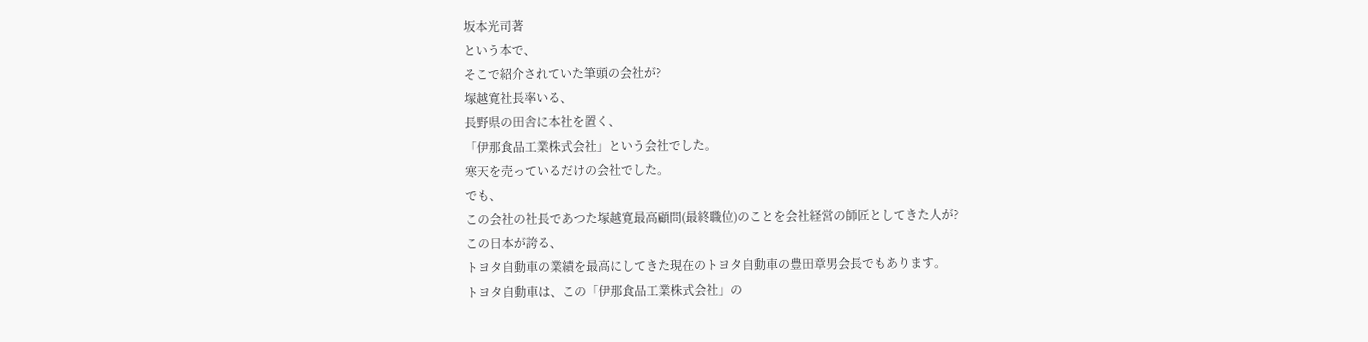坂本光司著
という本で、
そこで紹介されていた筆頭の会社が?
塚越寛社長率いる、
長野県の田舎に本社を置く、
「伊那食品工業株式会社」という会社でした。
寒天を売っているだけの会社でした。
でも、
この会社の社長であつた塚越寛最高顧問(最終職位)のことを会社経営の師匠としてきた人が?
この日本が誇る、
トヨタ自動車の業績を最高にしてきた現在のトヨタ自動車の豊田章男会長でもあります。
トヨタ自動車は、この「伊那食品工業株式会社」の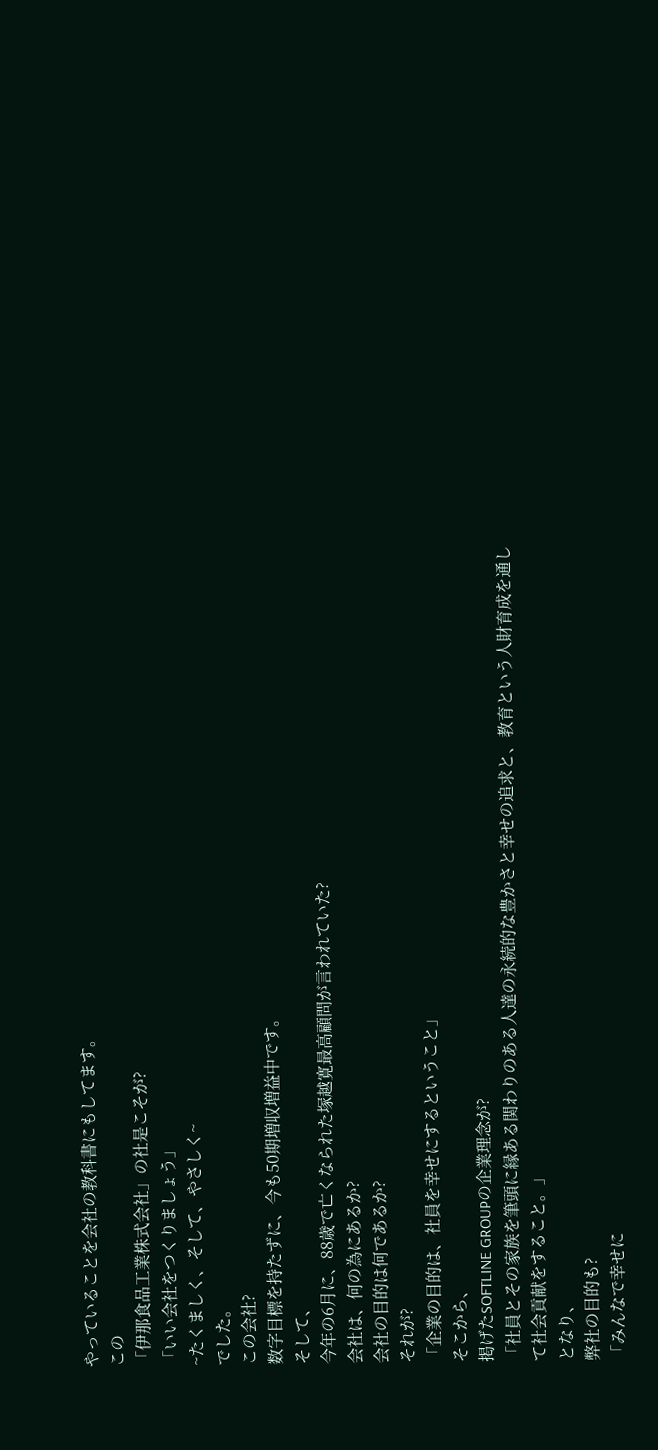やっていることを会社の教科書にもしてます。
この
「伊那食品工業株式会社」の社是こそが?
「いい会社をつくりましょう」
~たくましく、そして、やさしく~
でした。
この会社?
数字目標を持たずに、今も50期増収増益中です。
そして、
今年の6月に、88歳で亡くなられた塚越寛最高顧問が言われていた?
会社は、何の為にあるか?
会社の目的は何であるか?
それが?
「企業の目的は、社員を幸せにするということ」
そこから、
掲げたSOFTLINE GROUPの企業理念が?
「社員とその家族を筆頭に縁ある関わりのある人達の永続的な豊かさと幸せの追求と、教育という人財育成を通して社会貢献をすること。」
となり、
弊社の目的も?
「みんなで幸せに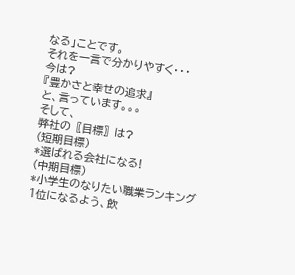なる」ことです。
それを一言で分かりやすく・・・
今は?
『豊かさと幸せの追求』
と、言っています。。。
そして、
弊社の〖目標〗は?
(短期目標)
*選ばれる会社になる!
(中期目標)
*小学生のなりたい職業ランキング1位になるよう、飲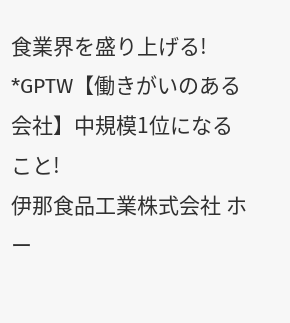食業界を盛り上げる!
*GPTW【働きがいのある会社】中規模1位になること!
伊那食品工業株式会社 ホー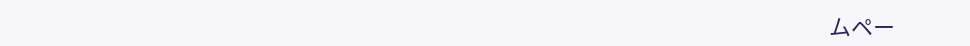ムペー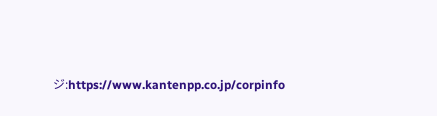ジ:https://www.kantenpp.co.jp/corpinfo